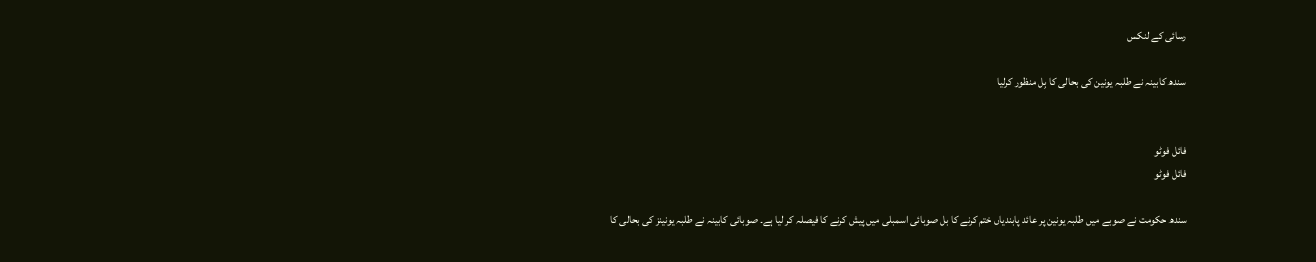رسائی کے لنکس

سندھ کابینہ نے طلبہ یونین کی بحالی کا بِل منظور کرلیا


فائل فوٹو
فائل فوٹو

سندھ حکومت نے صوبے میں طلبہ یونین پر عائد پابندیاں ختم کرنے کا بل صوبائی اسمبلی میں پیش کرنے کا فیصلہ کر لیا ہے۔ صوبائی کابینہ نے طلبہ یونینز کی بحالی کا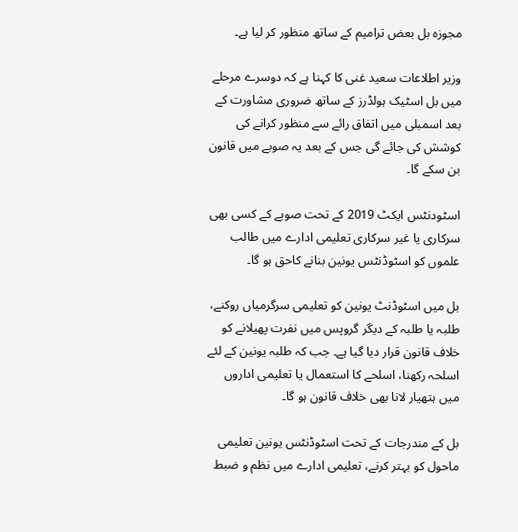مجوزہ بل بعض ترامیم کے ساتھ منظور کر لیا ہے۔

وزیر اطلاعات سعید غنی کا کہنا ہے کہ دوسرے مرحلے میں بل اسٹیک ہولڈرز کے ساتھ ضروری مشاورت کے بعد اسمبلی میں اتفاق رائے سے منظور کرانے کی کوشش کی جائے گی جس کے بعد یہ صوبے میں قانون بن سکے گا۔

اسٹودنٹس ایکٹ 2019 کے تحت صوبے کے کسی بھی سرکاری یا غیر سرکاری تعلیمی ادارے میں طالب علموں کو اسٹوڈنٹس یونین بنانے کاحق ہو گا۔

بل میں اسٹوڈنٹ یونین کو تعلیمی سرگرمیاں روکنے، طلبہ یا طلبہ کے دیگر گروپس میں نفرت پھیلانے کو خلاف قانون قرار دیا گیا ہے۔ جب کہ طلبہ یونین کے لئے اسلحہ رکھنا، اسلحے کا استعمال یا تعلیمی اداروں میں ہتھیار لانا بھی خلاف قانون ہو گا۔

بل کے مندرجات کے تحت اسٹوڈنٹس یونین تعلیمی ماحول کو بہتر کرنے، تعلیمی ادارے میں نظم و ضبط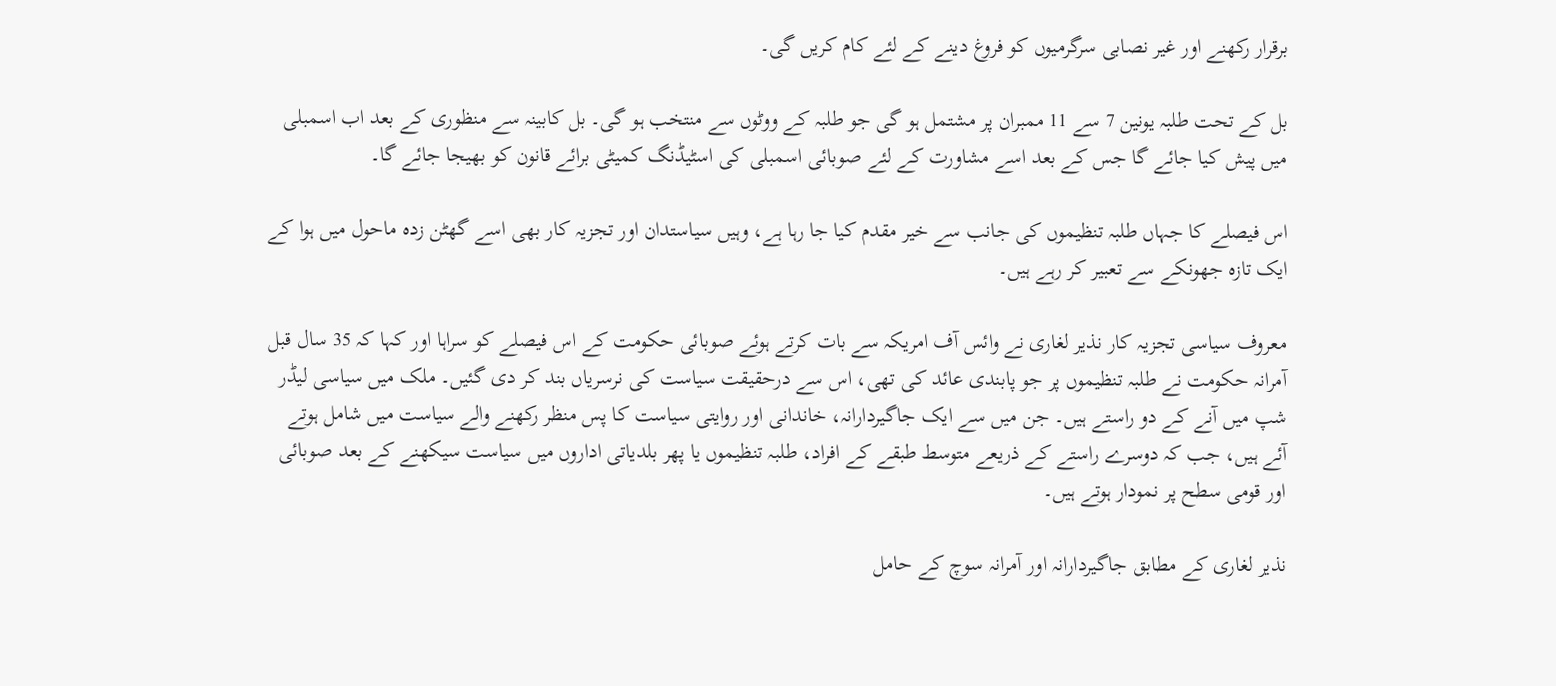برقرار رکھنے اور غیر نصابی سرگرمیوں کو فروغ دینے کے لئے کام کریں گی۔

بل کے تحت طلبہ یونین 7 سے 11 ممبران پر مشتمل ہو گی جو طلبہ کے ووٹوں سے منتخب ہو گی۔ بل کابینہ سے منظوری کے بعد اب اسمبلی میں پیش کیا جائے گا جس کے بعد اسے مشاورت کے لئے صوبائی اسمبلی کی اسٹیڈنگ کمیٹی برائے قانون کو بھیجا جائے گا۔

اس فیصلے کا جہاں طلبہ تنظیموں کی جانب سے خیر مقدم کیا جا رہا ہے، وہیں سیاستدان اور تجزیہ کار بھی اسے گھٹن زدہ ماحول میں ہوا کے ایک تازہ جھونکے سے تعبیر کر رہے ہیں۔

معروف سیاسی تجزیہ کار نذیر لغاری نے وائس آف امریکہ سے بات کرتے ہوئے صوبائی حکومت کے اس فیصلے کو سراہا اور کہا کہ 35 سال قبل آمرانہ حکومت نے طلبہ تنظیموں پر جو پابندی عائد کی تھی، اس سے درحقیقت سیاست کی نرسریاں بند کر دی گئیں۔ ملک میں سیاسی لیڈر شپ میں آنے کے دو راستے ہیں۔ جن میں سے ایک جاگیردارانہ، خاندانی اور روایتی سیاست کا پس منظر رکھنے والے سیاست میں شامل ہوتے آئے ہیں، جب کہ دوسرے راستے کے ذریعے متوسط طبقے کے افراد، طلبہ تنظیموں یا پھر بلدیاتی اداروں میں سیاست سیکھنے کے بعد صوبائی اور قومی سطح پر نمودار ہوتے ہیں۔

نذیر لغاری کے مطابق جاگیردارانہ اور آمرانہ سوچ کے حامل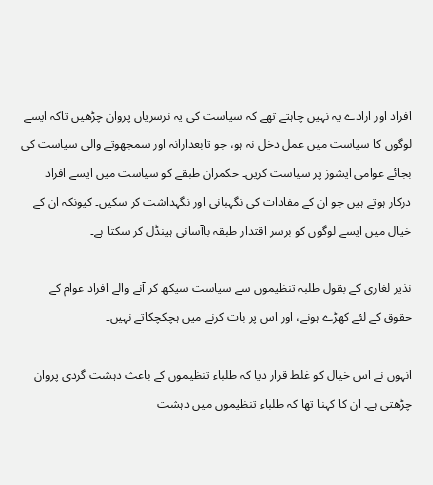افراد اور ارادے یہ نہیں چاہتے تھے کہ سیاست کی یہ نرسریاں پروان چڑھیں تاکہ ایسے لوگوں کا سیاست میں عمل دخل نہ ہو، جو تابعدارانہ اور سمجھوتے والی سیاست کی بجائے عوامی ایشوز پر سیاست کریں۔ حکمران طبقے کو سیاست میں ایسے افراد درکار ہوتے ہیں جو ان کے مفادات کی نگہبانی اور نگہداشت کر سکیں۔ کیونکہ ان کے خیال میں ایسے لوگوں کو برسر اقتدار طبقہ باآسانی ہینڈل کر سکتا ہے۔

نذیر لغاری کے بقول طلبہ تنظیموں سے سیاست سیکھ کر آنے والے افراد عوام کے حقوق کے لئے کھڑے ہونے، اور اس پر بات کرنے میں ہچکچکاتے نہیں۔

انہوں نے اس خیال کو غلط قرار دیا کہ طلباء تنظیموں کے باعث دہشت گردی پروان چڑھتی ہے۔ ان کا کہنا تھا کہ طلباء تنظیموں میں دہشت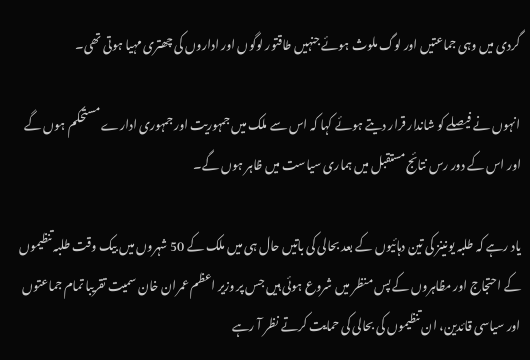گردی میں وہی جماعتیں اور لوگ ملوث ہوئے جنہیں طاقتور لوگوں اور اداروں کی چھتری مہیا ہوتی تھی۔

انہوں نے فیصلے کو شاندار قرار دیتے ہوئے کہا کہ اس سے ملک میں جمہوریت اور جمہوری ادارے مستحکم ہوں گے اور اس کے دور رس نتائج مستقبل میں ہماری سیاست میں ظاہر ہوں گے۔

یاد رہے کہ طلبہ یونینز کی تین دہائیوں کے بعد بحالی کی باتیں حال ہی میں ملک کے 50 شہروں میں بیک وقت طلبہ تنظیموں کے احتجاج اور مظاہروں کے پس منظر میں شروع ہوئی ہیں جس پر وزیر اعظم عمران خان سمیت تقریبا تمام جماعتوں اور سیاسی قائدین، ان تنظیموں کی بحالی کی حمایت کرتے نظر آ رہے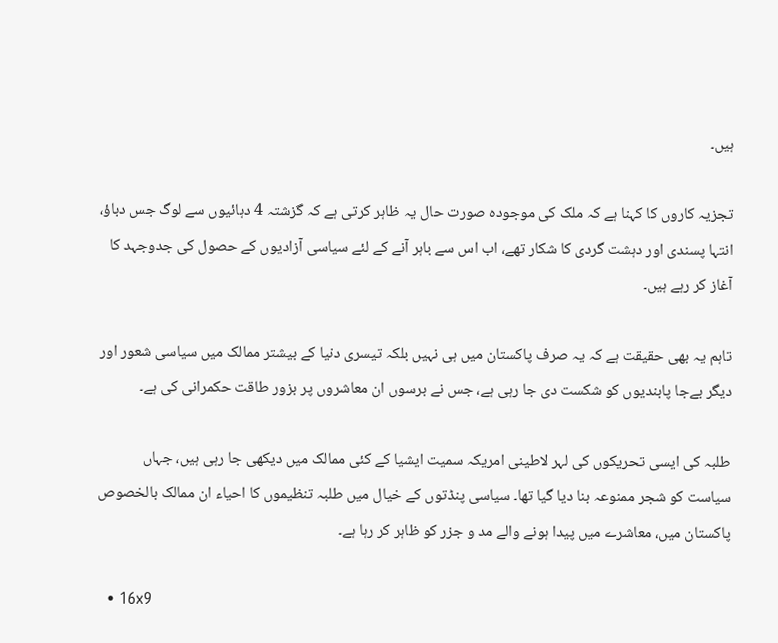ہیں۔

تجزیہ کاروں کا کہنا ہے کہ ملک کی موجودہ صورت حال یہ ظاہر کرتی ہے کہ گزشتہ 4 دہائیوں سے لوگ جس دباؤ، انتہا پسندی اور دہشت گردی کا شکار تھے، اب اس سے باہر آنے کے لئے سیاسی آزادیوں کے حصول کی جدوجہد کا آغاز کر رہے ہیں۔

تاہم یہ بھی حقیقت ہے کہ یہ صرف پاکستان میں ہی نہیں بلکہ تیسری دنیا کے بیشتر ممالک میں سیاسی شعور اور دیگر بےجا پابندیوں کو شکست دی جا رہی ہے، جس نے برسوں ان معاشروں پر بزور طاقت حکمرانی کی ہے۔

طلبہ کی ایسی تحریکوں کی لہر لاطینی امریکہ سمیت ایشیا کے کئی ممالک میں دیکھی جا رہی ہیں، جہاں سیاست کو شجر ممنوعہ بنا دیا گیا تھا۔ سیاسی پنڈتوں کے خیال میں طلبہ تنظیموں کا احیاء ان ممالک بالخصوص پاکستان میں، معاشرے میں پیدا ہونے والے مد و جزر کو ظاہر کر رہا ہے۔

  • 16x9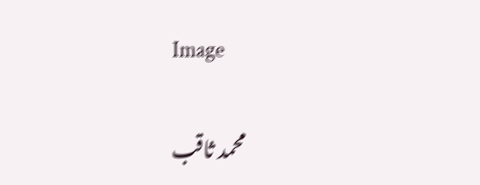Image

    محمد ثاقب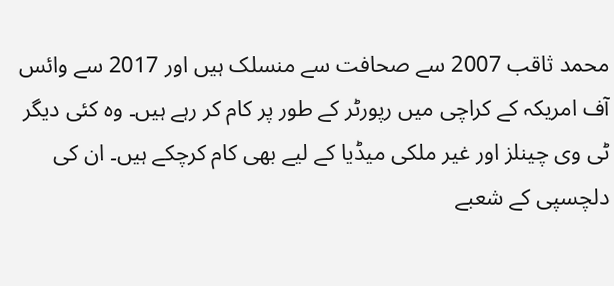محمد ثاقب 2007 سے صحافت سے منسلک ہیں اور 2017 سے وائس آف امریکہ کے کراچی میں رپورٹر کے طور پر کام کر رہے ہیں۔ وہ کئی دیگر ٹی وی چینلز اور غیر ملکی میڈیا کے لیے بھی کام کرچکے ہیں۔ ان کی دلچسپی کے شعبے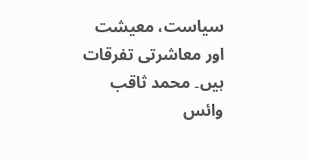سیاست، معیشت اور معاشرتی تفرقات ہیں۔ محمد ثاقب وائس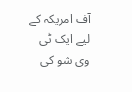آف امریکہ کے لیے ایک ٹی وی شو کی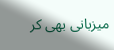میزبانی بھی کر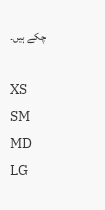چکے ہیں۔

XS
SM
MD
LG